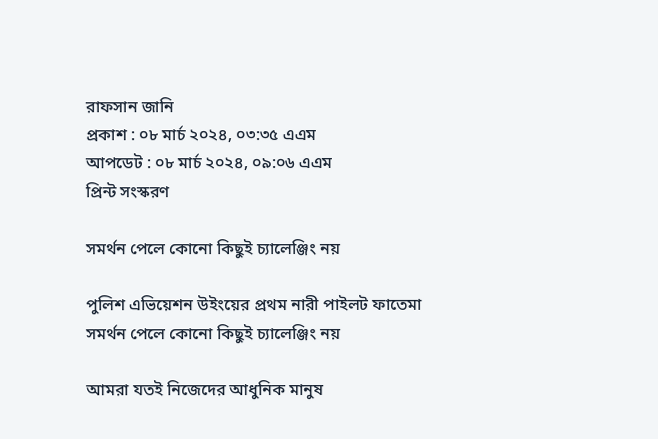রাফসান জানি
প্রকাশ : ০৮ মার্চ ২০২৪, ০৩:৩৫ এএম
আপডেট : ০৮ মার্চ ২০২৪, ০৯:০৬ এএম
প্রিন্ট সংস্করণ

সমর্থন পেলে কোনো কিছুই চ্যালেঞ্জিং নয়

পুলিশ এভিয়েশন উইংয়ের প্রথম নারী পাইলট ফাতেমা
সমর্থন পেলে কোনো কিছুই চ্যালেঞ্জিং নয়

আমরা যতই নিজেদের আধুনিক মানুষ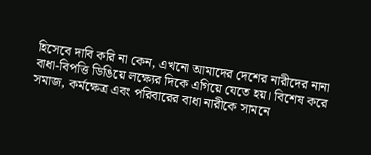হিসেবে দাবি করি না কেন, এখনো আমাদের দেশের নারীদের নানা বাধা-বিপত্তি ডিঙিয়ে লক্ষ্যের দিকে এগিয়ে যেতে হয়। বিশেষ করে সমাজ, কর্মক্ষেত্র এবং পরিবারের বাধা নারীকে সামনে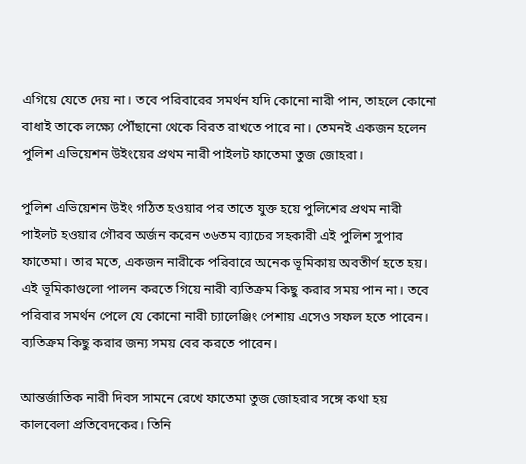এগিয়ে যেতে দেয় না। তবে পরিবারের সমর্থন যদি কোনো নারী পান, তাহলে কোনো বাধাই তাকে লক্ষ্যে পৌঁছানো থেকে বিরত রাখতে পারে না। তেমনই একজন হলেন পুলিশ এভিয়েশন উইংয়ের প্রথম নারী পাইলট ফাতেমা তুজ জোহরা।

পুলিশ এভিয়েশন উইং গঠিত হওয়ার পর তাতে যুক্ত হয়ে পুলিশের প্রথম নারী পাইলট হওয়ার গৌরব অর্জন করেন ৩৬তম ব্যাচের সহকারী এই পুলিশ সুপার ফাতেমা। তার মতে, একজন নারীকে পরিবারে অনেক ভূমিকায় অবতীর্ণ হতে হয়। এই ভূমিকাগুলো পালন করতে গিয়ে নারী ব্যতিক্রম কিছু করার সময় পান না। তবে পরিবার সমর্থন পেলে যে কোনো নারী চ্যালেঞ্জিং পেশায় এসেও সফল হতে পারেন। ব্যতিক্রম কিছু করার জন্য সময় বের করতে পারেন।

আন্তর্জাতিক নারী দিবস সামনে রেখে ফাতেমা তুজ জোহরার সঙ্গে কথা হয় কালবেলা প্রতিবেদকের। তিনি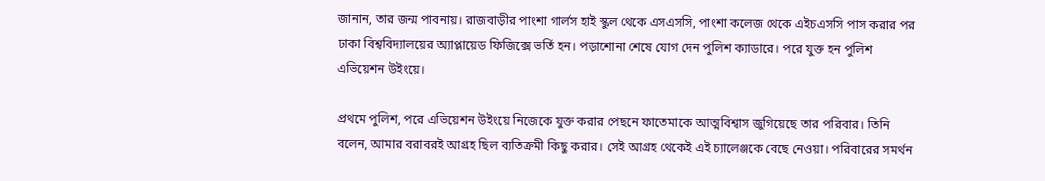জানান, তার জন্ম পাবনায়। রাজবাড়ীর পাংশা গার্লস হাই স্কুল থেকে এসএসসি, পাংশা কলেজ থেকে এইচএসসি পাস করার পর ঢাকা বিশ্ববিদ্যালয়ের অ্যাপ্লায়েড ফিজিক্সে ভর্তি হন। পড়াশোনা শেষে যোগ দেন পুলিশ ক্যাডারে। পরে যুক্ত হন পুলিশ এভিয়েশন উইংয়ে।

প্রথমে পুলিশ, পরে এভিয়েশন উইংয়ে নিজেকে যুক্ত করার পেছনে ফাতেমাকে আত্মবিশ্বাস জুগিয়েছে তার পরিবার। তিনি বলেন, আমার বরাবরই আগ্রহ ছিল ব্যতিক্রমী কিছু করার। সেই আগ্রহ থেকেই এই চ্যালেঞ্জকে বেছে নেওয়া। পরিবারের সমর্থন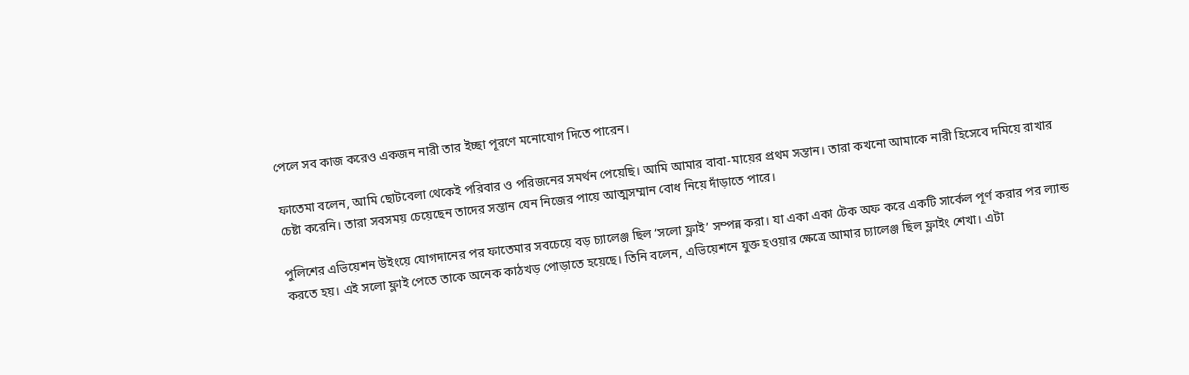পেলে সব কাজ করেও একজন নারী তার ইচ্ছা পূরণে মনোযোগ দিতে পারেন।

ফাতেমা বলেন, আমি ছোটবেলা থেকেই পরিবার ও পরিজনের সমর্থন পেয়েছি। আমি আমার বাবা-মায়ের প্রথম সন্তান। তারা কখনো আমাকে নারী হিসেবে দমিয়ে রাখার চেষ্টা করেনি। তারা সবসময় চেয়েছেন তাদের সন্তান যেন নিজের পায়ে আত্মসম্মান বোধ নিয়ে দাঁড়াতে পারে।

পুলিশের এভিয়েশন উইংয়ে যোগদানের পর ফাতেমার সবচেয়ে বড় চ্যালেঞ্জ ছিল ‘সলো ফ্লাই’ সম্পন্ন করা। যা একা একা টেক অফ করে একটি সার্কেল পূর্ণ করার পর ল্যান্ড করতে হয়। এই সলো ফ্লাই পেতে তাকে অনেক কাঠখড় পোড়াতে হয়েছে। তিনি বলেন, এভিয়েশনে যুক্ত হওয়ার ক্ষেত্রে আমার চ্যালেঞ্জ ছিল ফ্লাইং শেখা। এটা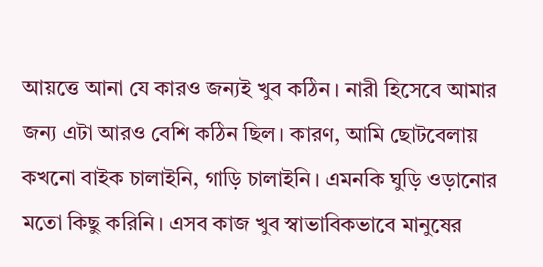আয়ত্তে আনা যে কারও জন্যই খুব কঠিন। নারী হিসেবে আমার জন্য এটা আরও বেশি কঠিন ছিল। কারণ, আমি ছোটবেলায় কখনো বাইক চালাইনি, গাড়ি চালাইনি। এমনকি ঘুড়ি ওড়ানোর মতো কিছু করিনি। এসব কাজ খুব স্বাভাবিকভাবে মানুষের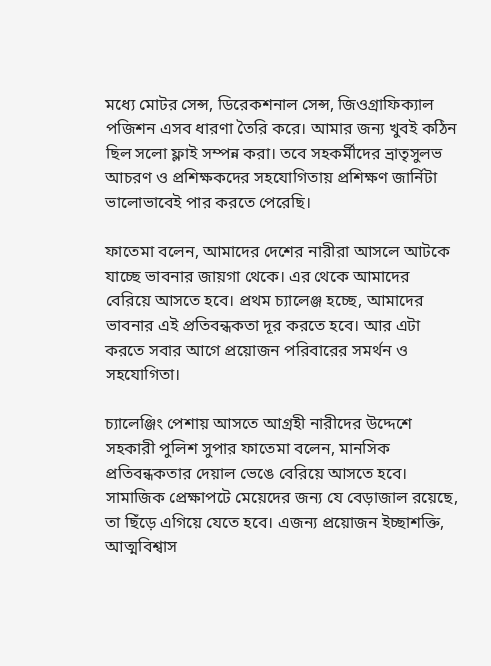মধ্যে মোটর সেন্স, ডিরেকশনাল সেন্স, জিওগ্রাফিক্যাল পজিশন এসব ধারণা তৈরি করে। আমার জন্য খুবই কঠিন ছিল সলো ফ্লাই সম্পন্ন করা। তবে সহকর্মীদের ভ্রাতৃসুলভ আচরণ ও প্রশিক্ষকদের সহযোগিতায় প্রশিক্ষণ জার্নিটা ভালোভাবেই পার করতে পেরেছি।

ফাতেমা বলেন, আমাদের দেশের নারীরা আসলে আটকে যাচ্ছে ভাবনার জায়গা থেকে। এর থেকে আমাদের বেরিয়ে আসতে হবে। প্রথম চ্যালেঞ্জ হচ্ছে, আমাদের ভাবনার এই প্রতিবন্ধকতা দূর করতে হবে। আর এটা করতে সবার আগে প্রয়োজন পরিবারের সমর্থন ও সহযোগিতা।

চ্যালেঞ্জিং পেশায় আসতে আগ্রহী নারীদের উদ্দেশে সহকারী পুলিশ সুপার ফাতেমা বলেন, মানসিক প্রতিবন্ধকতার দেয়াল ভেঙে বেরিয়ে আসতে হবে। সামাজিক প্রেক্ষাপটে মেয়েদের জন্য যে বেড়াজাল রয়েছে, তা ছিঁড়ে এগিয়ে যেতে হবে। এজন্য প্রয়োজন ইচ্ছাশক্তি, আত্মবিশ্বাস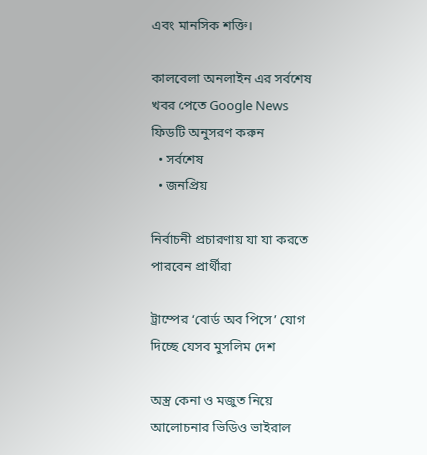এবং মানসিক শক্তি।

কালবেলা অনলাইন এর সর্বশেষ খবর পেতে Google News ফিডটি অনুসরণ করুন
  • সর্বশেষ
  • জনপ্রিয়

নির্বাচনী প্রচারণায় যা যা করতে পারবেন প্রার্থীরা

ট্রাম্পের ‘বোর্ড অব পিসে’ যোগ দিচ্ছে যেসব মুসলিম দেশ

অস্ত্র কেনা ও মজুত নিয়ে আলোচনার ভিডিও ভাইরাল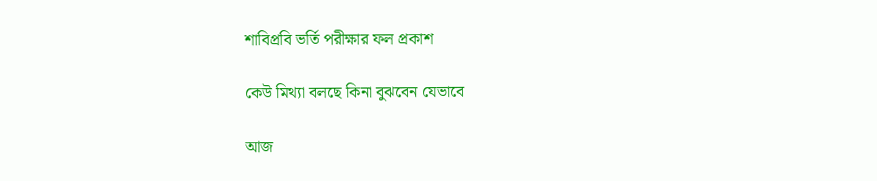শাবিপ্রবি ভর্তি পরীক্ষার ফল প্রকাশ

কেউ মিথ্যা বলছে কিনা বুঝবেন যেভাবে

আজ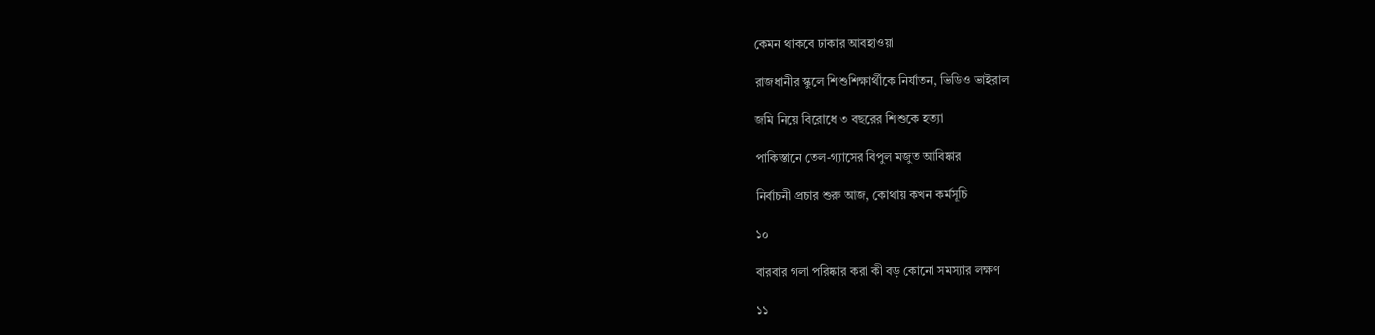কেমন থাকবে ঢাকার আবহাওয়া

রাজধানীর স্কুলে শিশুশিক্ষার্থীকে নির্যাতন, ভিডিও ভাইরাল

জমি নিয়ে বিরোধে ৩ বছরের শিশুকে হত্যা

পাকিস্তানে তেল-গ্যাসের বিপুল মজুত আবিষ্কার

নির্বাচনী প্রচার শুরু আজ, কোথায় কখন কর্মসূচি

১০

বারবার গলা পরিষ্কার করা কী বড় কোনো সমস্যার লক্ষণ

১১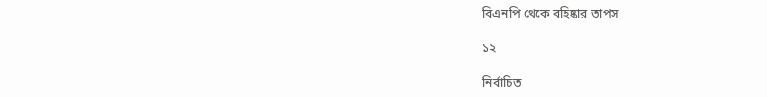বিএনপি থেকে বহিষ্কার তাপস

১২

নির্বাচিত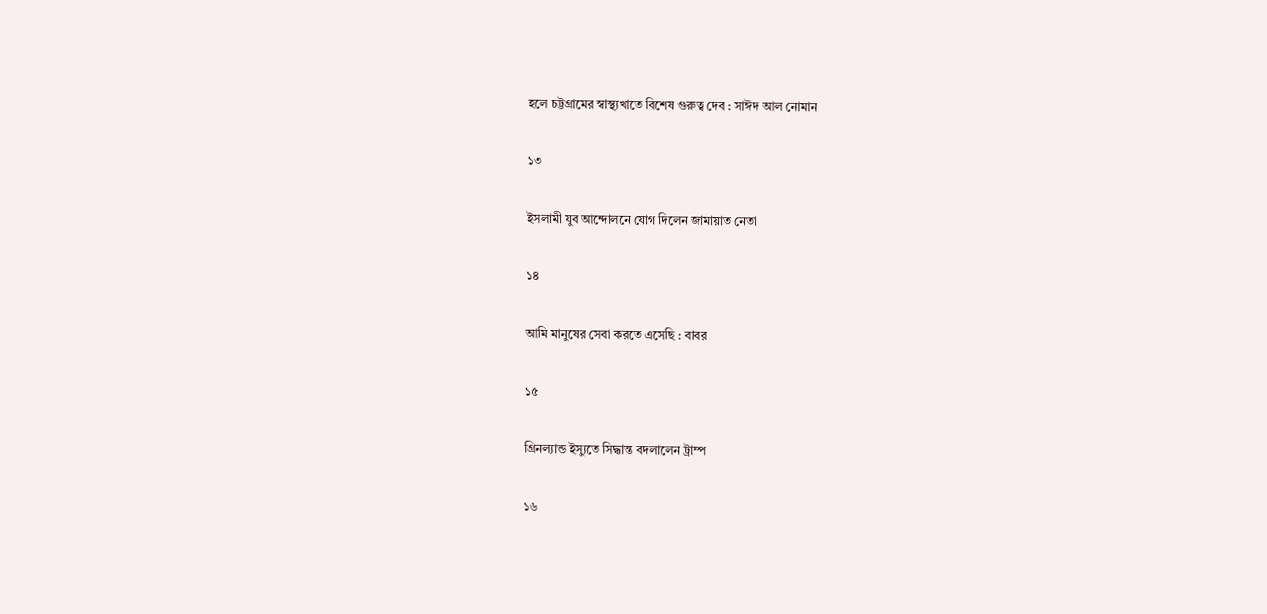হলে চট্টগ্রামের স্বাস্থ্যখাতে বিশেষ গুরুত্ব দেব : সাঈদ আল নোমান

১৩

ইসলামী যুব আন্দোলনে যোগ দিলেন জামায়াত নেতা

১৪

আমি মানুষের সেবা করতে এসেছি : বাবর

১৫

গ্রিনল্যান্ড ইস্যুতে সিদ্ধান্ত বদলালেন ট্রাম্প

১৬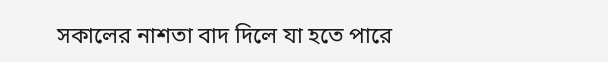সকালের নাশতা বাদ দিলে যা হতে পারে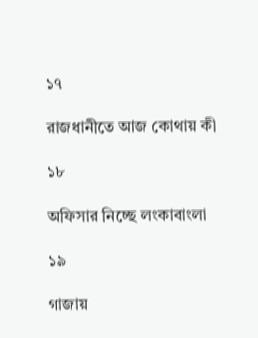১৭

রাজধানীতে আজ কোথায় কী

১৮

অফিসার নিচ্ছে লংকাবাংলা

১৯

গাজায়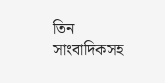তিন সাংবাদিকসহ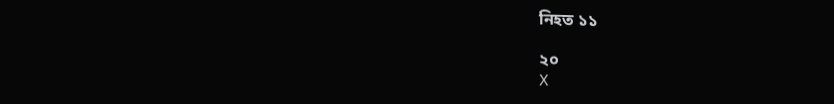নিহত ১১

২০
X